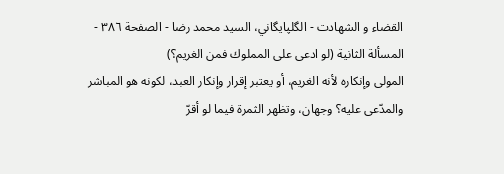القضاء و الشهادت - الگلپايگاني، السيد محمد رضا - الصفحة ٣٨٦ - المسألة الثانية (لو ادعى على المملوك فمن الغريم؟)
المولى وإنكاره لأنه الغريم، أو يعتبر إقرار وإنكار العبد، لكونه هو المباشر والمدّعى عليه؟ وجهان، وتظهر الثمرة فيما لو أقرّ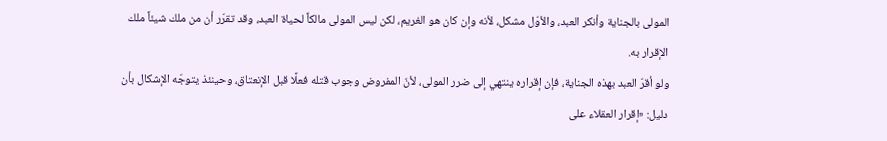المولى بالجناية وأنكر العبد، والأوّل مشكل، لأنه وإن كان هو الغريم، لكن ليس المولى مالكاً لحياة العبد، وقد تقرّر أن من ملك شيئاً ملك الإقرار به.
ولو أقرّ العبد بهذه الجناية، فإن إقراره ينتهي إلى ضرر المولى، لأنّ المفروض وجوب قتله فعلًا قبل الإنعتاق، وحينئذ يتوجّه الإشكال بأن دليل: «إقرار العقلاء على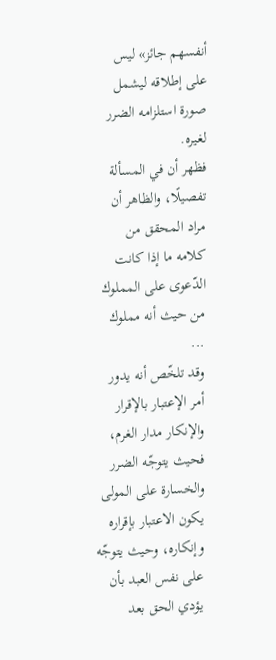أنفسهم جائز» ليس على إطلاقه ليشمل صورة استلزامه الضرر لغيره.
فظهر أن في المسألة تفصيلًا، والظاهر أن مراد المحقق من كلامه ما إذا كانت الدّعوى على المملوك من حيث أنه مملوك ...
وقد تلخّص أنه يدور أمر الإعتبار بالإقرار والإنكار مدار الغرم، فحيث يتوجّه الضرر والخسارة على المولى يكون الاعتبار بإقراره وإنكاره، وحيث يتوجّه على نفس العبد بأن يؤدي الحق بعد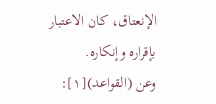الإنعتاق، كان الاعتبار بإقراره وإنكاره.
وعن (القواعد)[١]: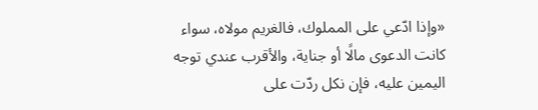«وإذا ادّعي على المملوك، فالغريم مولاه، سواء كانت الدعوى مالًا أو جناية، والأقرب عندي توجه اليمين عليه، فإن نكل ردّت على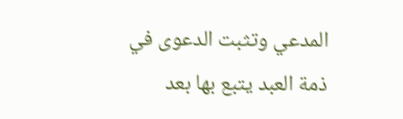المدعي وتثبت الدعوى في ذمة العبد يتبع بها بعد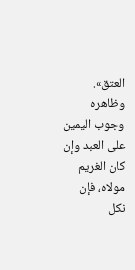العتق».
وظاهره وجوب اليمين على العبد وإن كان الغريم مولاه، فإن نكل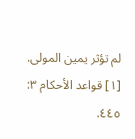لم تؤثر يمين المولى.
[١] قواعد الأحكام ٣: ٤٤٥.